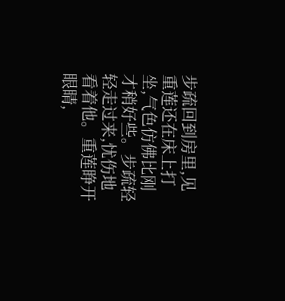步疏回到房里,见重莲还在床上打坐,气色仿佛比刚才稍好些。步疏轻轻走过来,忧伤地看着他。重莲睁开眼睛,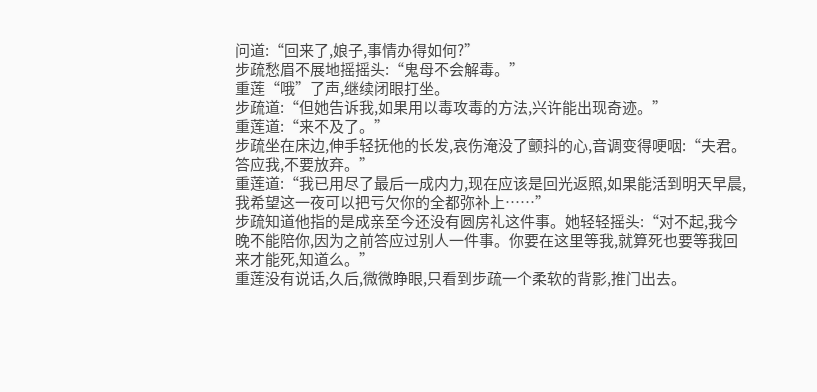问道:“回来了,娘子,事情办得如何?”
步疏愁眉不展地摇摇头:“鬼母不会解毒。”
重莲“哦”了声,继续闭眼打坐。
步疏道:“但她告诉我,如果用以毒攻毒的方法,兴许能出现奇迹。”
重莲道:“来不及了。”
步疏坐在床边,伸手轻抚他的长发,哀伤淹没了颤抖的心,音调变得哽咽:“夫君。答应我,不要放弃。”
重莲道:“我已用尽了最后一成内力,现在应该是回光返照,如果能活到明天早晨,我希望这一夜可以把亏欠你的全都弥补上……”
步疏知道他指的是成亲至今还没有圆房礼这件事。她轻轻摇头:“对不起,我今晚不能陪你,因为之前答应过别人一件事。你要在这里等我,就算死也要等我回来才能死,知道么。”
重莲没有说话,久后,微微睁眼,只看到步疏一个柔软的背影,推门出去。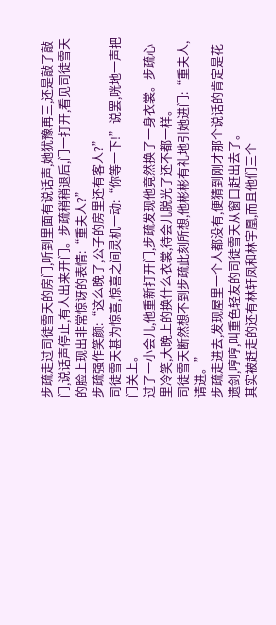步疏走过司徒雪天的房门,听到里面有说话声,她犹豫再三,还是敲了敲门,说话声停止,有人出来开门。步疏稍稍退后,门一打开,看见司徒雪天的脸上现出非常惊讶的表情:“重夫人?”
步疏强作笑颜:“这么晚了,公子的房里还有客人?”
司徒雪天甚为惊喜,惊喜之间灵机一动:“你等一下!”说罢,咣地一声把门关上。
过了一小会儿,他重新打开门,步疏发现他竟然换了一身衣裳。步疏心里冷笑,大晚上的换什么衣裳,待会儿脱光了还不都一样。
司徒雪天断然想不到步疏此刻所想,他彬彬有礼地引她进门:“重夫人,请进。”
步疏走进去,发现屋里一个人都没有,便猜到刚才那个说话的肯定是花遗剑,哼哼,叫重色轻友的司徒雪天从窗口赶出去了。
其实被赶走的还有林轩凤和林宇凰,而且他们三个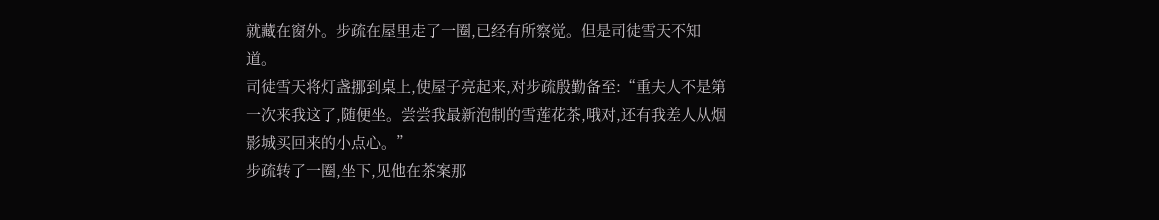就藏在窗外。步疏在屋里走了一圈,已经有所察觉。但是司徒雪天不知道。
司徒雪天将灯盏挪到桌上,使屋子亮起来,对步疏殷勤备至:“重夫人不是第一次来我这了,随便坐。尝尝我最新泡制的雪莲花茶,哦对,还有我差人从烟影城买回来的小点心。”
步疏转了一圈,坐下,见他在茶案那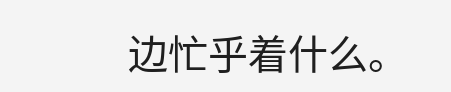边忙乎着什么。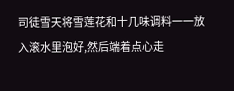司徒雪天将雪莲花和十几味调料一一放入滚水里泡好,然后端着点心走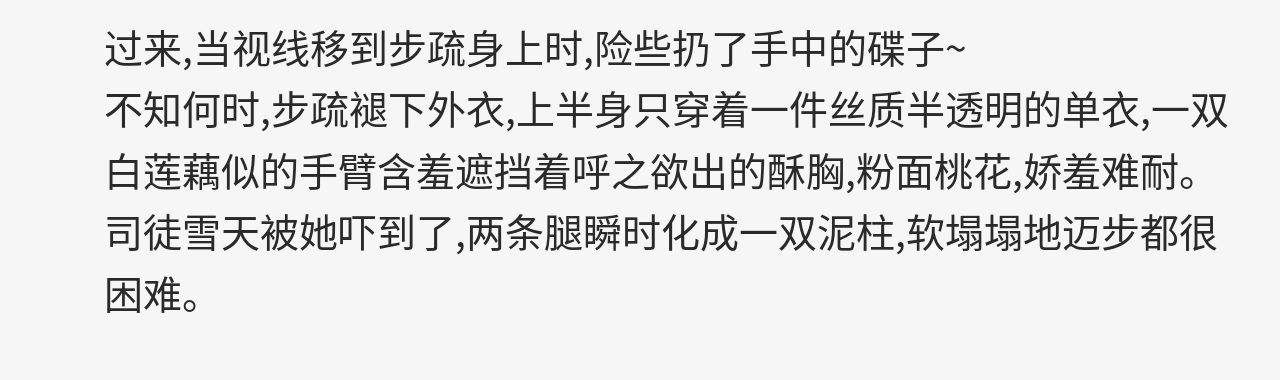过来,当视线移到步疏身上时,险些扔了手中的碟子~
不知何时,步疏褪下外衣,上半身只穿着一件丝质半透明的单衣,一双白莲藕似的手臂含羞遮挡着呼之欲出的酥胸,粉面桃花,娇羞难耐。
司徒雪天被她吓到了,两条腿瞬时化成一双泥柱,软塌塌地迈步都很困难。